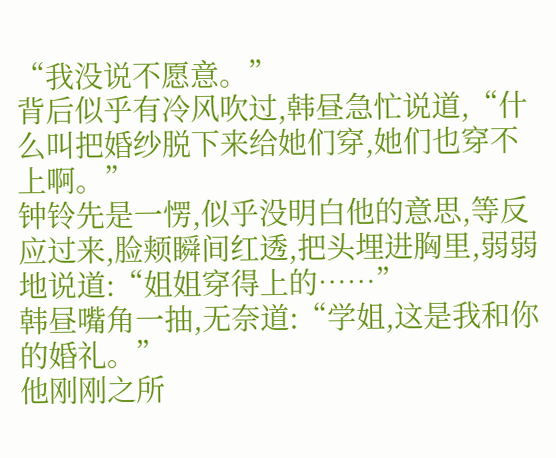“我没说不愿意。”
背后似乎有冷风吹过,韩昼急忙说道,“什么叫把婚纱脱下来给她们穿,她们也穿不上啊。”
钟铃先是一愣,似乎没明白他的意思,等反应过来,脸颊瞬间红透,把头埋进胸里,弱弱地说道:“姐姐穿得上的……”
韩昼嘴角一抽,无奈道:“学姐,这是我和你的婚礼。”
他刚刚之所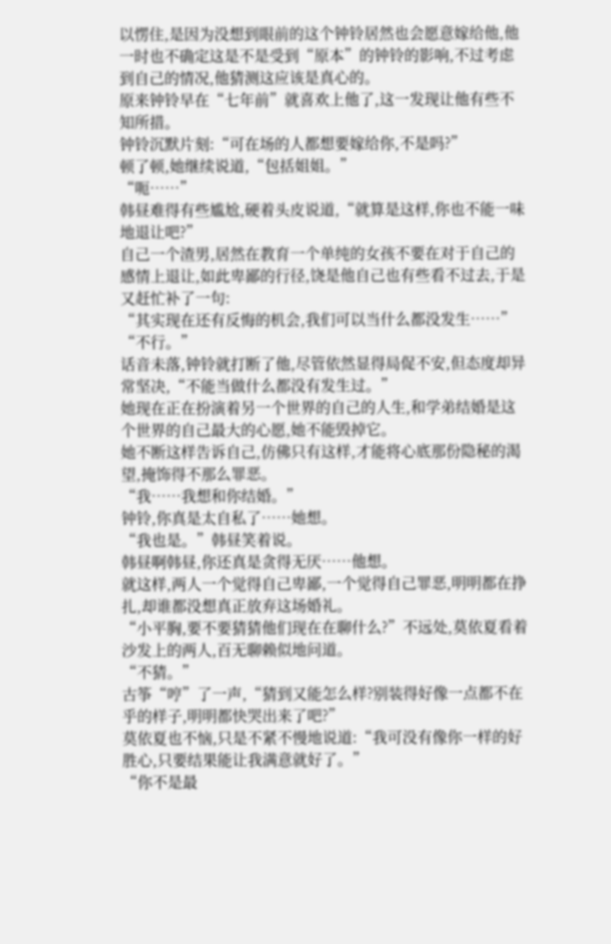以愣住,是因为没想到眼前的这个钟铃居然也会愿意嫁给他,他一时也不确定这是不是受到“原本”的钟铃的影响,不过考虑到自己的情况,他猜测这应该是真心的。
原来钟铃早在“七年前”就喜欢上他了,这一发现让他有些不知所措。
钟铃沉默片刻:“可在场的人都想要嫁给你,不是吗?”
顿了顿,她继续说道,“包括姐姐。”
“呃……”
韩昼难得有些尴尬,硬着头皮说道,“就算是这样,你也不能一味地退让吧?”
自己一个渣男,居然在教育一个单纯的女孩不要在对于自己的感情上退让,如此卑鄙的行径,饶是他自己也有些看不过去,于是又赶忙补了一句:
“其实现在还有反悔的机会,我们可以当什么都没发生……”
“不行。”
话音未落,钟铃就打断了他,尽管依然显得局促不安,但态度却异常坚决,“不能当做什么都没有发生过。”
她现在正在扮演着另一个世界的自己的人生,和学弟结婚是这个世界的自己最大的心愿,她不能毁掉它。
她不断这样告诉自己,仿佛只有这样,才能将心底那份隐秘的渴望,掩饰得不那么罪恶。
“我……我想和你结婚。”
钟铃,你真是太自私了……她想。
“我也是。”韩昼笑着说。
韩昼啊韩昼,你还真是贪得无厌……他想。
就这样,两人一个觉得自己卑鄙,一个觉得自己罪恶,明明都在挣扎,却谁都没想真正放弃这场婚礼。
“小平胸,要不要猜猜他们现在在聊什么?”不远处,莫依夏看着沙发上的两人,百无聊赖似地问道。
“不猜。”
古筝“哼”了一声,“猜到又能怎么样?别装得好像一点都不在乎的样子,明明都快哭出来了吧?”
莫依夏也不恼,只是不紧不慢地说道:“我可没有像你一样的好胜心,只要结果能让我满意就好了。”
“你不是最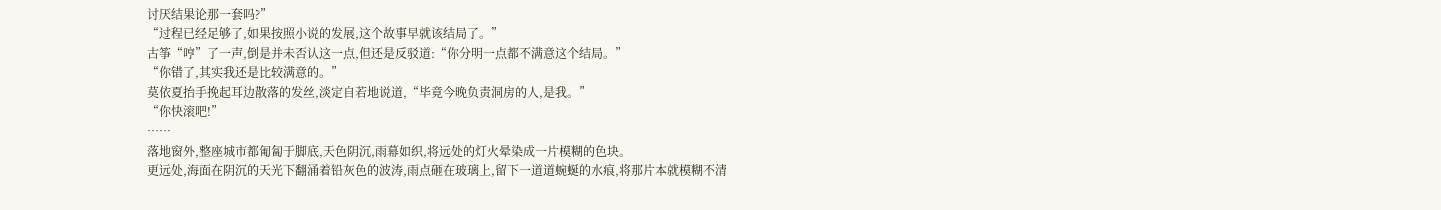讨厌结果论那一套吗?”
“过程已经足够了,如果按照小说的发展,这个故事早就该结局了。”
古筝“哼”了一声,倒是并未否认这一点,但还是反驳道:“你分明一点都不满意这个结局。”
“你错了,其实我还是比较满意的。”
莫依夏抬手挽起耳边散落的发丝,淡定自若地说道,“毕竟今晚负责洞房的人,是我。”
“你快滚吧!”
……
落地窗外,整座城市都匍匐于脚底,天色阴沉,雨幕如织,将远处的灯火晕染成一片模糊的色块。
更远处,海面在阴沉的天光下翻涌着铅灰色的波涛,雨点砸在玻璃上,留下一道道蜿蜒的水痕,将那片本就模糊不清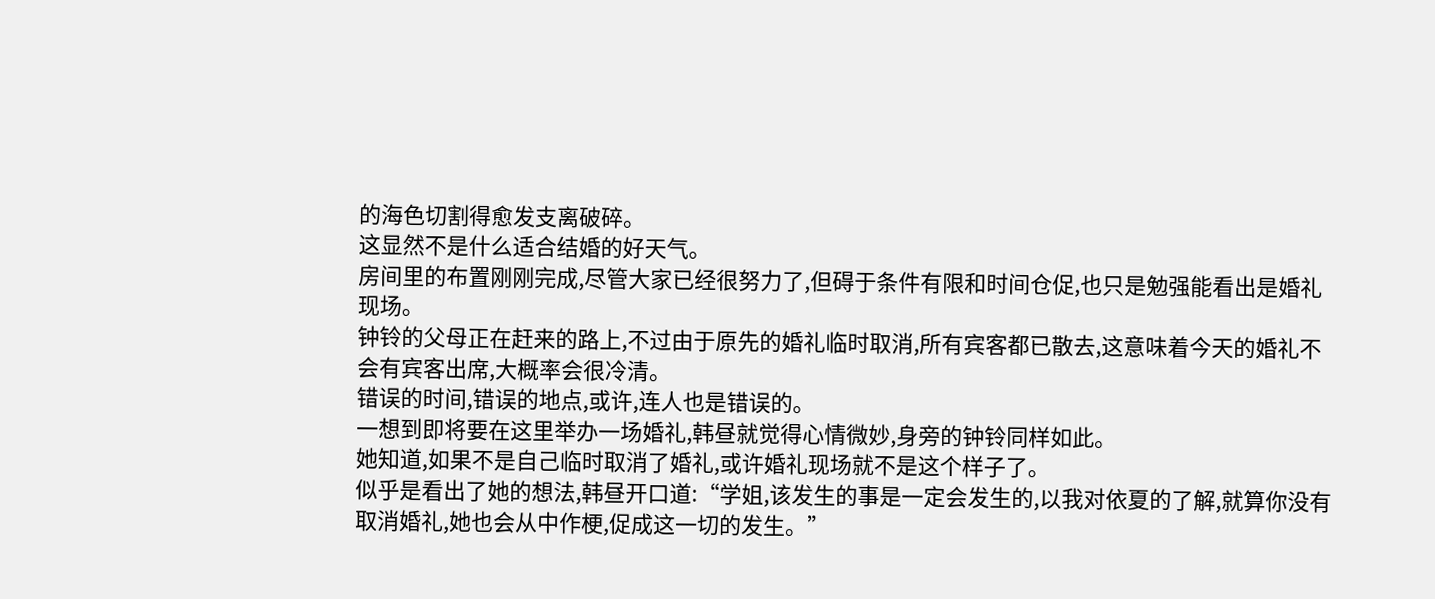的海色切割得愈发支离破碎。
这显然不是什么适合结婚的好天气。
房间里的布置刚刚完成,尽管大家已经很努力了,但碍于条件有限和时间仓促,也只是勉强能看出是婚礼现场。
钟铃的父母正在赶来的路上,不过由于原先的婚礼临时取消,所有宾客都已散去,这意味着今天的婚礼不会有宾客出席,大概率会很冷清。
错误的时间,错误的地点,或许,连人也是错误的。
一想到即将要在这里举办一场婚礼,韩昼就觉得心情微妙,身旁的钟铃同样如此。
她知道,如果不是自己临时取消了婚礼,或许婚礼现场就不是这个样子了。
似乎是看出了她的想法,韩昼开口道:“学姐,该发生的事是一定会发生的,以我对依夏的了解,就算你没有取消婚礼,她也会从中作梗,促成这一切的发生。”